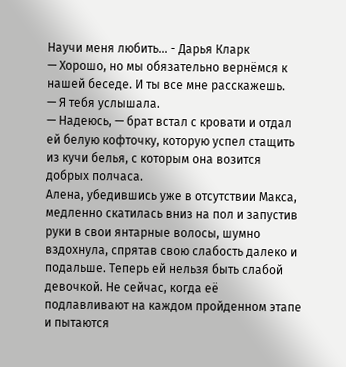Научи меня любить... - Дарья Кларк
— Хорошо, но мы обязательно вернёмся к нашей беседе. И ты все мне расскажешь.
— Я тебя услышала.
— Надеюсь, — брат встал с кровати и отдал ей белую кофточку, которую успел стащить из кучи белья, с которым она возится добрых полчаса.
Алена, убедившись уже в отсутствии Макса, медленно скатилась вниз на пол и запустив руки в свои янтарные волосы, шумно вздохнула, спрятав свою слабость далеко и подальше. Теперь ей нельзя быть слабой девочкой. Не сейчас, когда её подлавливают на каждом пройденном этапе и пытаются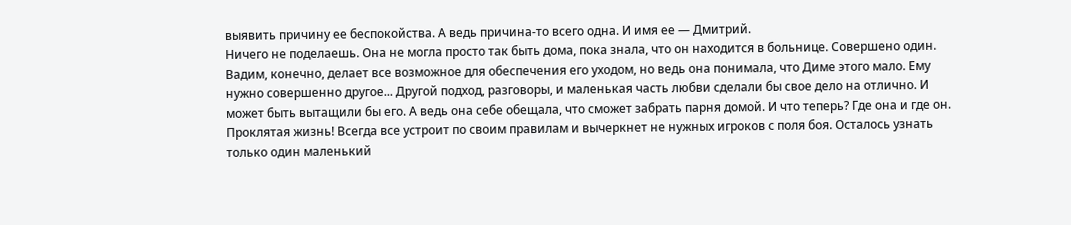выявить причину ее беспокойства. А ведь причина-то всего одна. И имя ее — Дмитрий.
Ничего не поделаешь. Она не могла просто так быть дома, пока знала, что он находится в больнице. Совершено один. Вадим, конечно, делает все возможное для обеспечения его уходом, но ведь она понимала, что Диме этого мало. Ему нужно совершенно другое... Другой подход, разговоры, и маленькая часть любви сделали бы свое дело на отлично. И может быть вытащили бы его. А ведь она себе обещала, что сможет забрать парня домой. И что теперь? Где она и где он. Проклятая жизнь! Всегда все устроит по своим правилам и вычеркнет не нужных игроков с поля боя. Осталось узнать только один маленький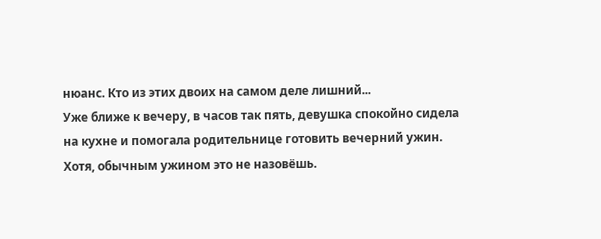нюанс. Кто из этих двоих на самом деле лишний...
Уже ближе к вечеру, в часов так пять, девушка спокойно сидела на кухне и помогала родительнице готовить вечерний ужин. Хотя, обычным ужином это не назовёшь.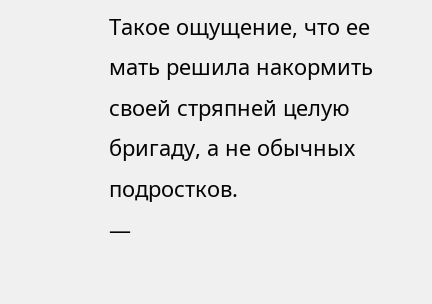Такое ощущение, что ее мать решила накормить своей стряпней целую бригаду, а не обычных подростков.
—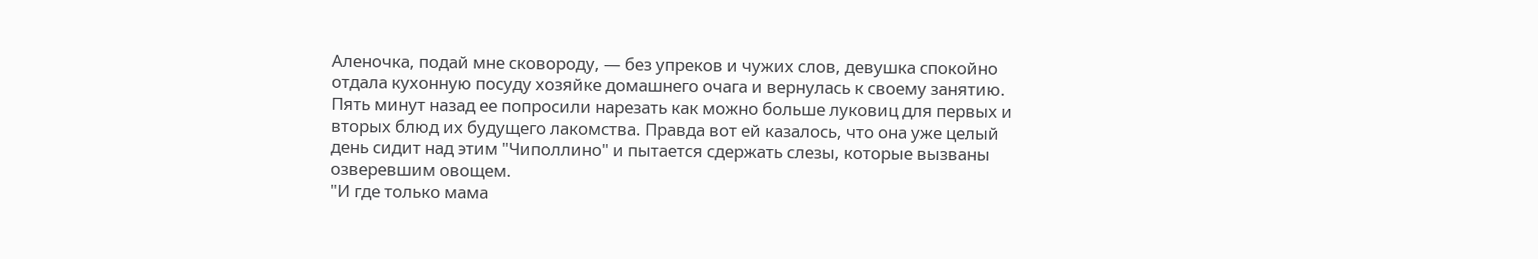Аленочка, подай мне сковороду, — без упреков и чужих слов, девушка спокойно отдала кухонную посуду хозяйке домашнего очага и вернулась к своему занятию.
Пять минут назад ее попросили нарезать как можно больше луковиц для первых и вторых блюд их будущего лакомства. Правда вот ей казалось, что она уже целый день сидит над этим "Чиполлино" и пытается сдержать слезы, которые вызваны озверевшим овощем.
"И где только мама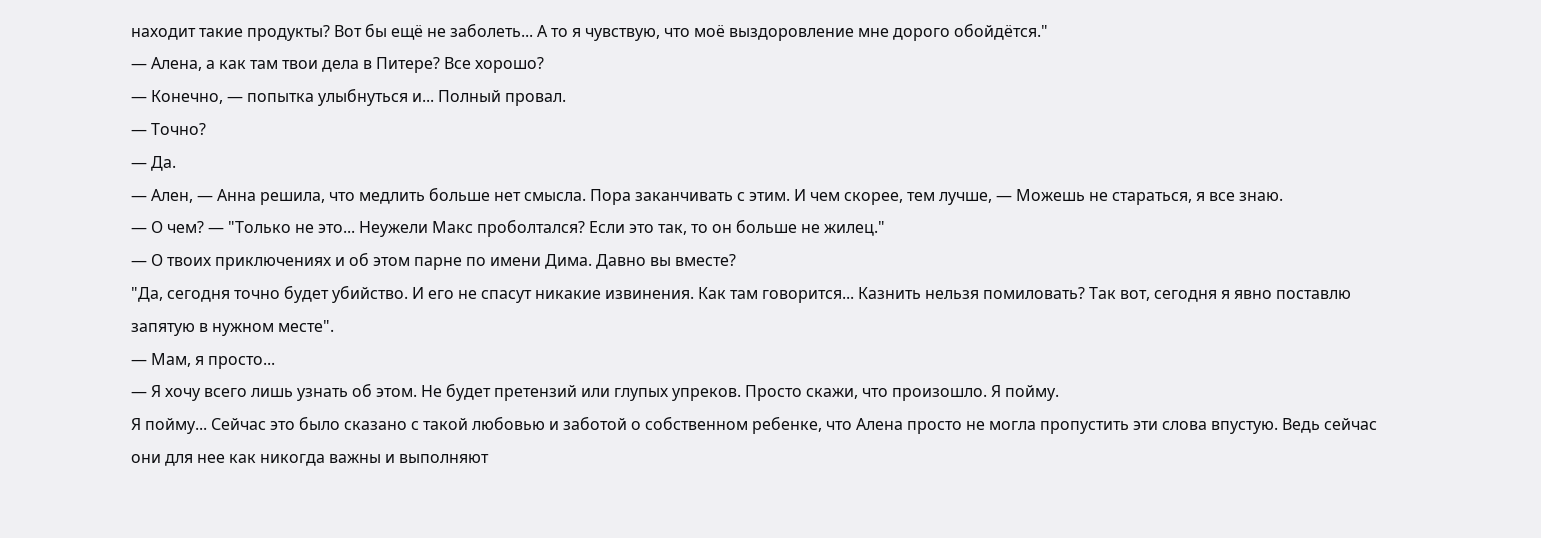находит такие продукты? Вот бы ещё не заболеть... А то я чувствую, что моё выздоровление мне дорого обойдётся."
— Алена, а как там твои дела в Питере? Все хорошо?
— Конечно, — попытка улыбнуться и... Полный провал.
— Точно?
— Да.
— Ален, — Анна решила, что медлить больше нет смысла. Пора заканчивать с этим. И чем скорее, тем лучше, — Можешь не стараться, я все знаю.
— О чем? — "Только не это... Неужели Макс проболтался? Если это так, то он больше не жилец."
— О твоих приключениях и об этом парне по имени Дима. Давно вы вместе?
"Да, сегодня точно будет убийство. И его не спасут никакие извинения. Как там говорится... Казнить нельзя помиловать? Так вот, сегодня я явно поставлю запятую в нужном месте".
— Мам, я просто...
— Я хочу всего лишь узнать об этом. Не будет претензий или глупых упреков. Просто скажи, что произошло. Я пойму.
Я пойму... Сейчас это было сказано с такой любовью и заботой о собственном ребенке, что Алена просто не могла пропустить эти слова впустую. Ведь сейчас они для нее как никогда важны и выполняют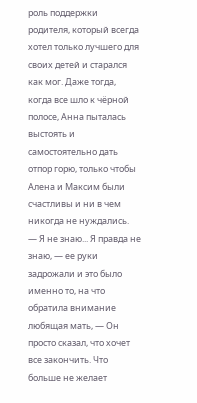роль поддержки родителя, который всегда хотел только лучшего для своих детей и старался как мог. Даже тогда, когда все шло к чёрной полосе, Анна пыталась выстоять и самостоятельно дать отпор горю, только чтобы Алена и Максим были счастливы и ни в чем никогда не нуждались.
— Я не знаю... Я правда не знаю, — ее руки задрожали и это было именно то, на что обратила внимание любящая мать, — Он просто сказал, что хочет все закончить. Что больше не желает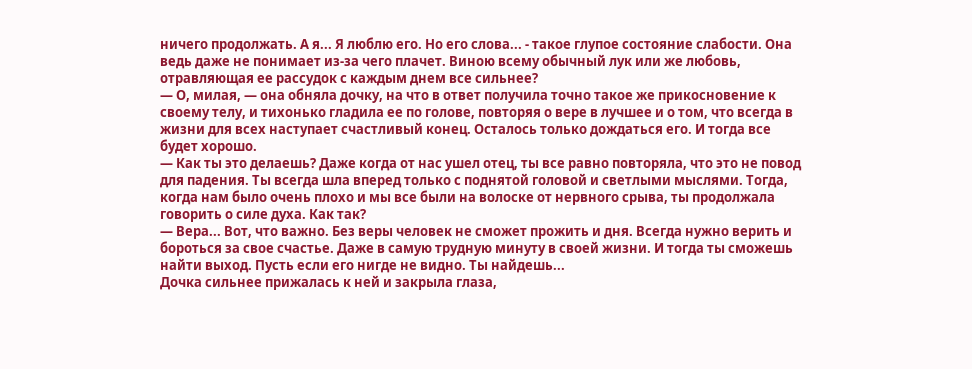ничего продолжать. А я... Я люблю его. Но его слова... - такое глупое состояние слабости. Она ведь даже не понимает из-за чего плачет. Виною всему обычный лук или же любовь, отравляющая ее рассудок с каждым днем все сильнее?
— О, милая, — она обняла дочку, на что в ответ получила точно такое же прикосновение к своему телу, и тихонько гладила ее по голове, повторяя о вере в лучшее и о том, что всегда в жизни для всех наступает счастливый конец. Осталось только дождаться его. И тогда все будет хорошо.
— Как ты это делаешь? Даже когда от нас ушел отец, ты все равно повторяла, что это не повод для падения. Ты всегда шла вперед только с поднятой головой и светлыми мыслями. Тогда, когда нам было очень плохо и мы все были на волоске от нервного срыва, ты продолжала говорить о силе духа. Как так?
— Вера... Вот, что важно. Без веры человек не сможет прожить и дня. Всегда нужно верить и бороться за свое счастье. Даже в самую трудную минуту в своей жизни. И тогда ты сможешь найти выход. Пусть если его нигде не видно. Ты найдешь...
Дочка сильнее прижалась к ней и закрыла глаза,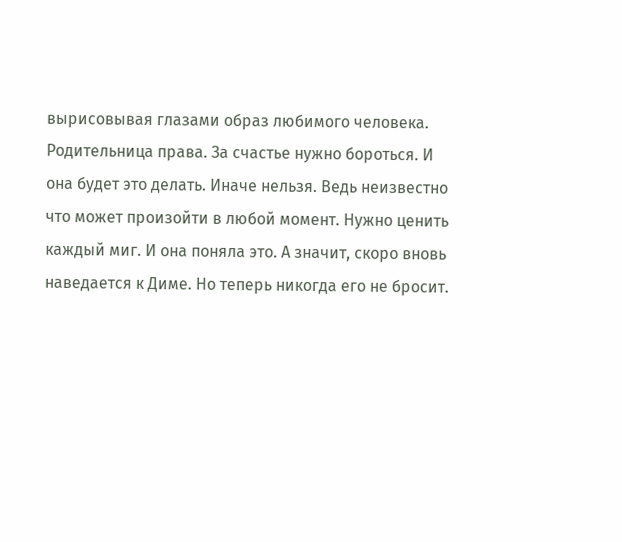вырисовывая глазами образ любимого человека. Родительница права. За счастье нужно бороться. И она будет это делать. Иначе нельзя. Ведь неизвестно что может произойти в любой момент. Нужно ценить каждый миг. И она поняла это. А значит, скоро вновь наведается к Диме. Но теперь никогда его не бросит.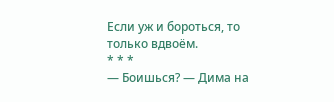Если уж и бороться, то только вдвоём.
* * *
— Боишься? — Дима на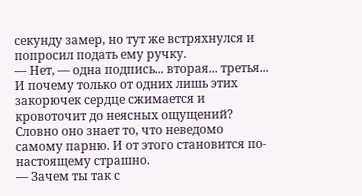секунду замер, но тут же встряхнулся и попросил подать ему ручку.
— Нет, — одна подпись... вторая... третья... И почему только от одних лишь этих закорючек сердце сжимается и кровоточит до неясных ощущений? Словно оно знает то, что неведомо самому парню. И от этого становится по-настоящему страшно.
— Зачем ты так с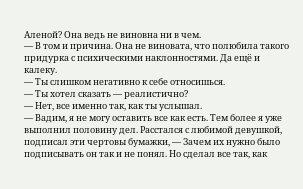Аленой? Она ведь не виновна ни в чем.
— В том и причина. Она не виновата, что полюбила такого придурка с психическими наклонностями. Да ещё и калеку.
— Ты слишком негативно к себе относишься.
— Ты хотел сказать — реалистично?
— Нет, все именно так, как ты услышал.
— Вадим, я не могу оставить все как есть. Тем более я уже выполнил половину дел. Расстался с любимой девушкой, подписал эти чертовы бумажки, — Зачем их нужно было подписывать он так и не понял. Но сделал все так, как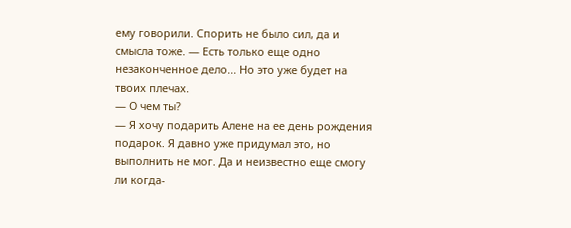ему говорили. Спорить не было сил, да и смысла тоже. — Есть только еще одно незаконченное дело... Но это уже будет на твоих плечах.
— О чем ты?
— Я хочу подарить Алене на ее день рождения подарок. Я давно уже придумал это, но выполнить не мог. Да и неизвестно еще смогу ли когда-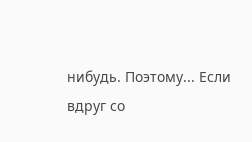нибудь. Поэтому... Если вдруг со